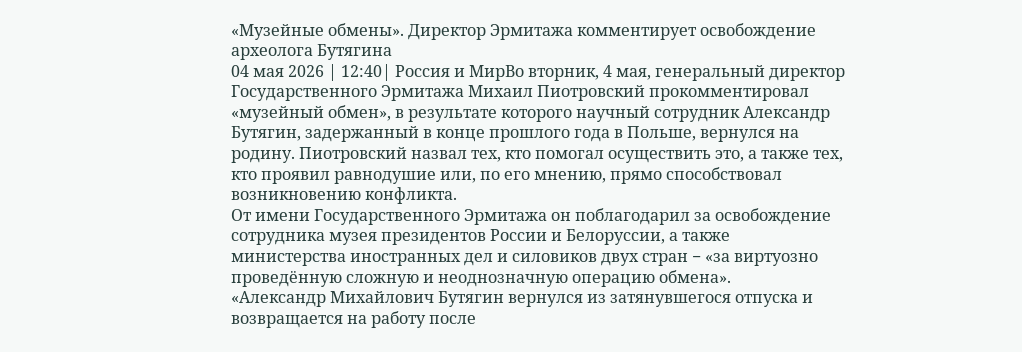«Музейные обмены». Директор Эрмитажа комментирует освобождение археолога Бутягина
04 мая 2026 | 12:40| Россия и МирВо вторник, 4 мая, генеральный директор Государственного Эрмитажа Михаил Пиотровский прокомментировал «музейный обмен», в результате которого научный сотрудник Александр Бутягин, задержанный в конце прошлого года в Польше, вернулся на родину. Пиотровский назвал тех, кто помогал осуществить это, а также тех, кто проявил равнодушие или, по его мнению, прямо способствовал возникновению конфликта.
От имени Государственного Эрмитажа он поблагодарил за освобождение сотрудника музея президентов России и Белоруссии, а также министерства иностранных дел и силовиков двух стран − «за виртуозно проведённую сложную и неоднозначную операцию обмена».
«Александр Михайлович Бутягин вернулся из затянувшегося отпуска и возвращается на работу после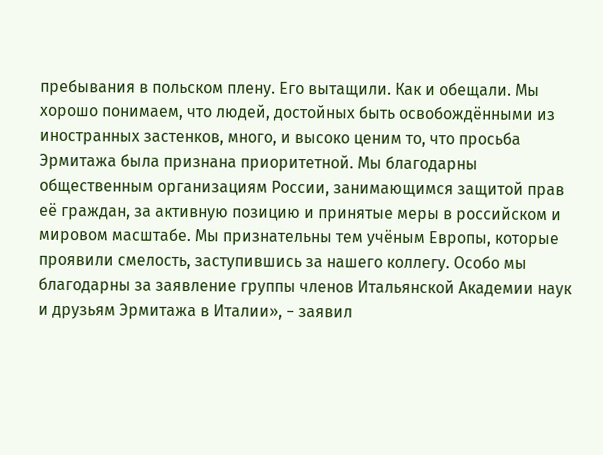пребывания в польском плену. Его вытащили. Как и обещали. Мы хорошо понимаем, что людей, достойных быть освобождёнными из иностранных застенков, много, и высоко ценим то, что просьба Эрмитажа была признана приоритетной. Мы благодарны общественным организациям России, занимающимся защитой прав её граждан, за активную позицию и принятые меры в российском и мировом масштабе. Мы признательны тем учёным Европы, которые проявили смелость, заступившись за нашего коллегу. Особо мы благодарны за заявление группы членов Итальянской Академии наук и друзьям Эрмитажа в Италии», − заявил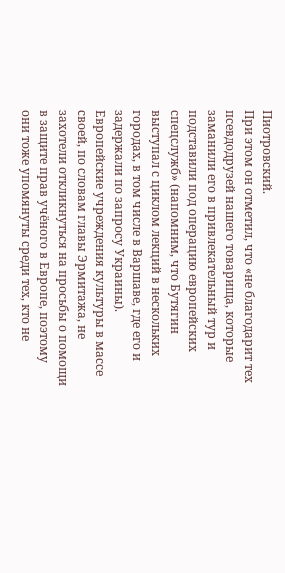Пиотровский.
При этом он отметил, что «не благодарит тех псевдодрузей нашего товарища, которые заманили его в привлекательный тур и подставили под операцию европейских спецслужб» (напомним, что Бутягин выступал с циклом лекций в нескольких городах, в том числе в Варшаве, где его и задержали по запросу Украины). Европейские учреждения культуры в массе своей, по словам главы Эрмитажа, не захотели откликнуться на просьбы о помощи в защите прав учёного в Европе, поэтому они тоже упомянуты среди тех, кто не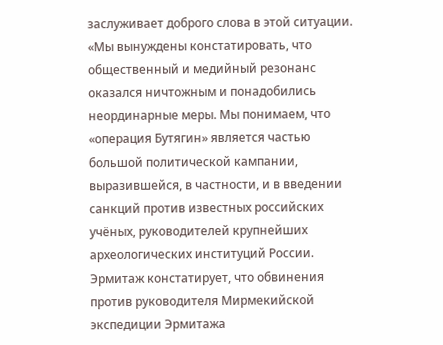заслуживает доброго слова в этой ситуации.
«Мы вынуждены констатировать, что общественный и медийный резонанс оказался ничтожным и понадобились неординарные меры. Мы понимаем, что «операция Бутягин» является частью большой политической кампании, выразившейся, в частности, и в введении санкций против известных российских учёных, руководителей крупнейших археологических институций России. Эрмитаж констатирует, что обвинения против руководителя Мирмекийской экспедиции Эрмитажа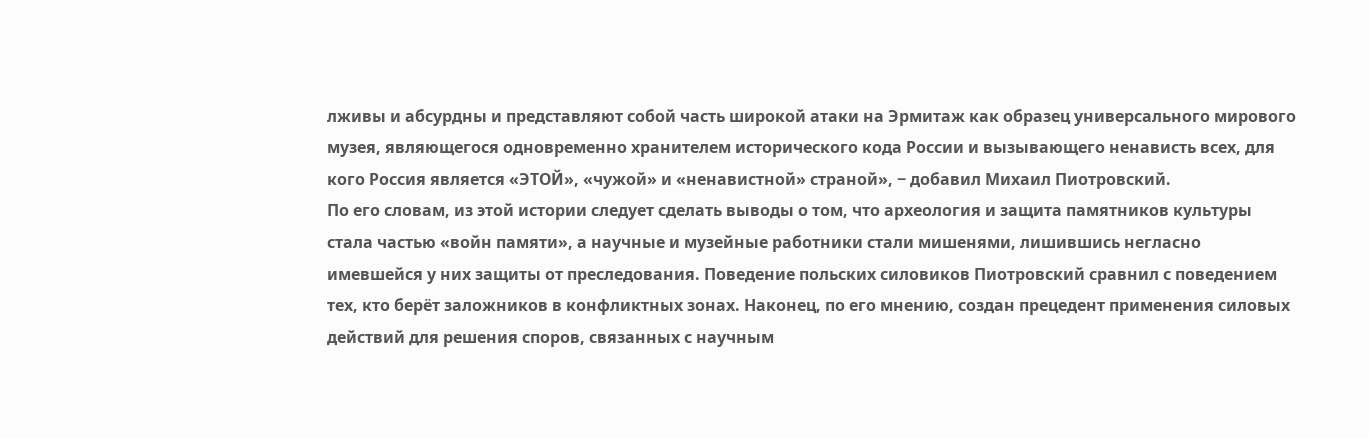лживы и абсурдны и представляют собой часть широкой атаки на Эрмитаж как образец универсального мирового музея, являющегося одновременно хранителем исторического кода России и вызывающего ненависть всех, для кого Россия является «ЭТОЙ», «чужой» и «ненавистной» страной», − добавил Михаил Пиотровский.
По его словам, из этой истории следует сделать выводы о том, что археология и защита памятников культуры стала частью «войн памяти», а научные и музейные работники стали мишенями, лишившись негласно имевшейся у них защиты от преследования. Поведение польских силовиков Пиотровский сравнил с поведением тех, кто берёт заложников в конфликтных зонах. Наконец, по его мнению, создан прецедент применения силовых действий для решения споров, связанных с научным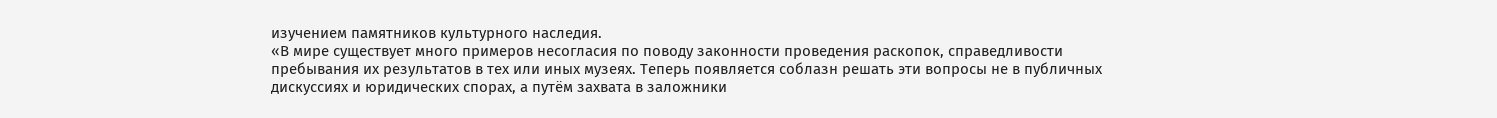изучением памятников культурного наследия.
«В мире существует много примеров несогласия по поводу законности проведения раскопок, справедливости пребывания их результатов в тех или иных музеях. Теперь появляется соблазн решать эти вопросы не в публичных дискуссиях и юридических спорах, а путём захвата в заложники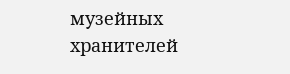музейных хранителей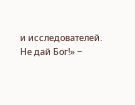и исследователей. Не дай Бог!» −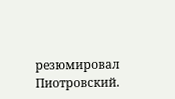резюмировал Пиотровский.